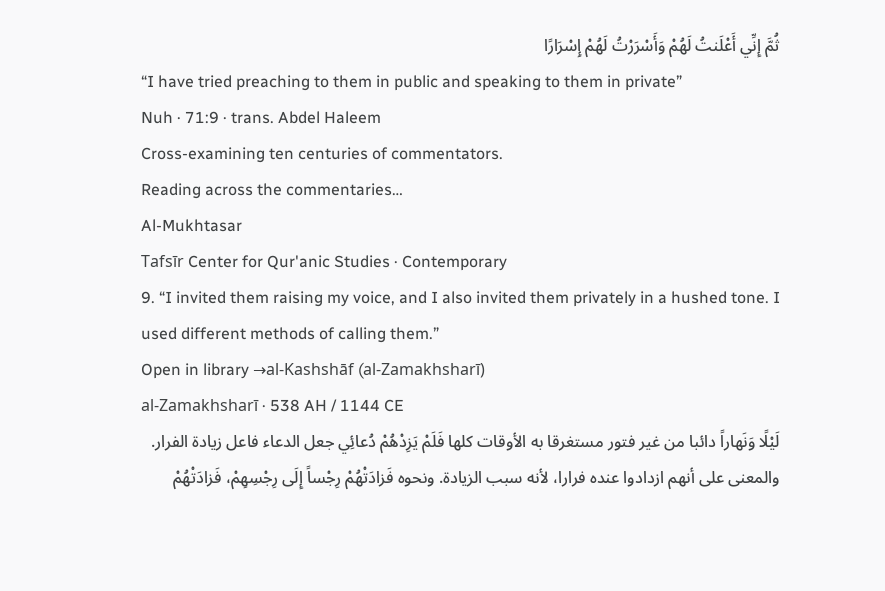ثُمَّ إِنِّي أَعْلَنتُ لَهُمْ وَأَسْرَرْتُ لَهُمْ إِسْرَارًا
“I have tried preaching to them in public and speaking to them in private”
Nuh · 71:9 · trans. Abdel Haleem
Cross-examining ten centuries of commentators.
Reading across the commentaries…
Al-Mukhtasar
Tafsīr Center for Qur'anic Studies · Contemporary
9. “I invited them raising my voice, and I also invited them privately in a hushed tone. I used different methods of calling them.”
Open in library →al-Kashshāf (al-Zamakhsharī)
al-Zamakhsharī · 538 AH / 1144 CE
لَيْلًا وَنَهاراً دائبا من غير فتور مستغرقا به الأوقات كلها فَلَمْ يَزِدْهُمْ دُعائِي جعل الدعاء فاعل زيادة الفرار. والمعنى على أنهم ازدادوا عنده فرارا، لأنه سبب الزيادة. ونحوه فَزادَتْهُمْ رِجْساً إِلَى رِجْسِهِمْ، فَزادَتْهُمْ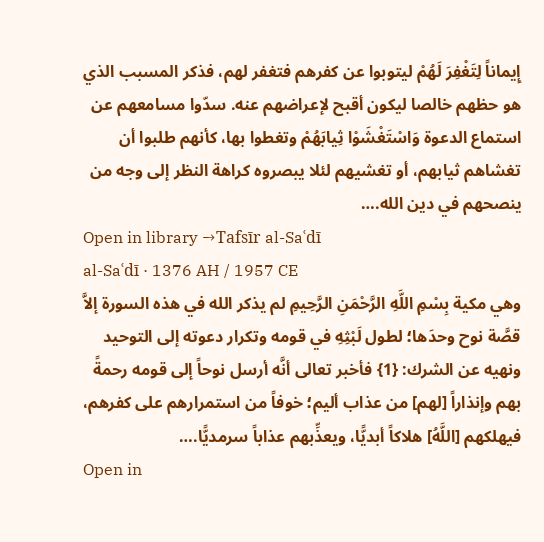إِيماناً لِتَغْفِرَ لَهُمْ ليتوبوا عن كفرهم فتغفر لهم، فذكر المسبب الذي هو حظهم خالصا ليكون أقبح لإعراضهم عنه. سدّوا مسامعهم عن استماع الدعوة وَاسْتَغْشَوْا ثِيابَهُمْ وتغطوا بها، كأنهم طلبوا أن تغشاهم ثيابهم، أو تغشيهم لئلا يبصروه كراهة النظر إلى وجه من ينصحهم في دين الله.…
Open in library →Tafsīr al-Saʿdī
al-Saʿdī · 1376 AH / 1957 CE
وهي مكية بِسْمِ اللَّهِ الرَّحْمَنِ الرَّحِيمِ لم يذكر الله في هذه السورة إلاَّ قصَّة نوح وحدَها؛ لطول لَبْثِهِ في قومه وتكرار دعوته إلى التوحيد ونهيه عن الشرك: {1} فأخبر تعالى أنَّه أرسل نوحاً إلى قومه رحمةً بهم وإنذاراً [لهم] من عذاب أليم؛ خوفاً من استمرارهم على كفرهم، فيهلكهم [اللَّهُ] هلاكاً أبديًّا، ويعذِّبهم عذاباً سرمديًّا.…
Open in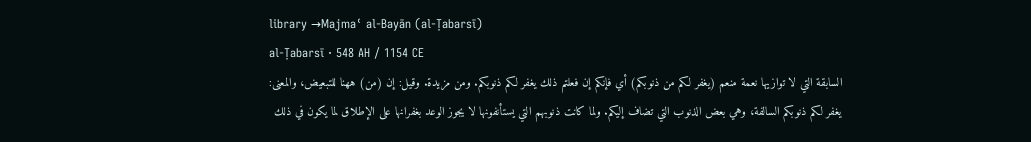library →Majmaʿ al-Bayān (al-Ṭabarsī)
al-Ṭabarsī · 548 AH / 1154 CE
السابقة التي لا توازيها نعمة منعم (يغفر لكم من ذنوبكم) أي فإنكم إن فعلتم ذلك يغفر لكم ذنوبكم. ومن مزيدة. وقيل: إن (من) ههنا للتبعيض، والمعنى: يغفر لكم ذنوبكم السالفة، وهي بعض الذنوب التي تضاف إليكم. ولما كانت ذنوبهم التي يستأنفونها لا يجوز الوعد بغفرانها على الإطلاق لما يكون في ذلك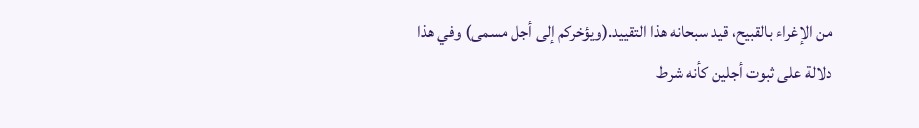من الإغراء بالقبيح، قيد سبحانه هذا التقييد.(ويؤخركم إلى أجل مسمى) وفي هذا دلالة على ثبوت أجلين كأنه شرط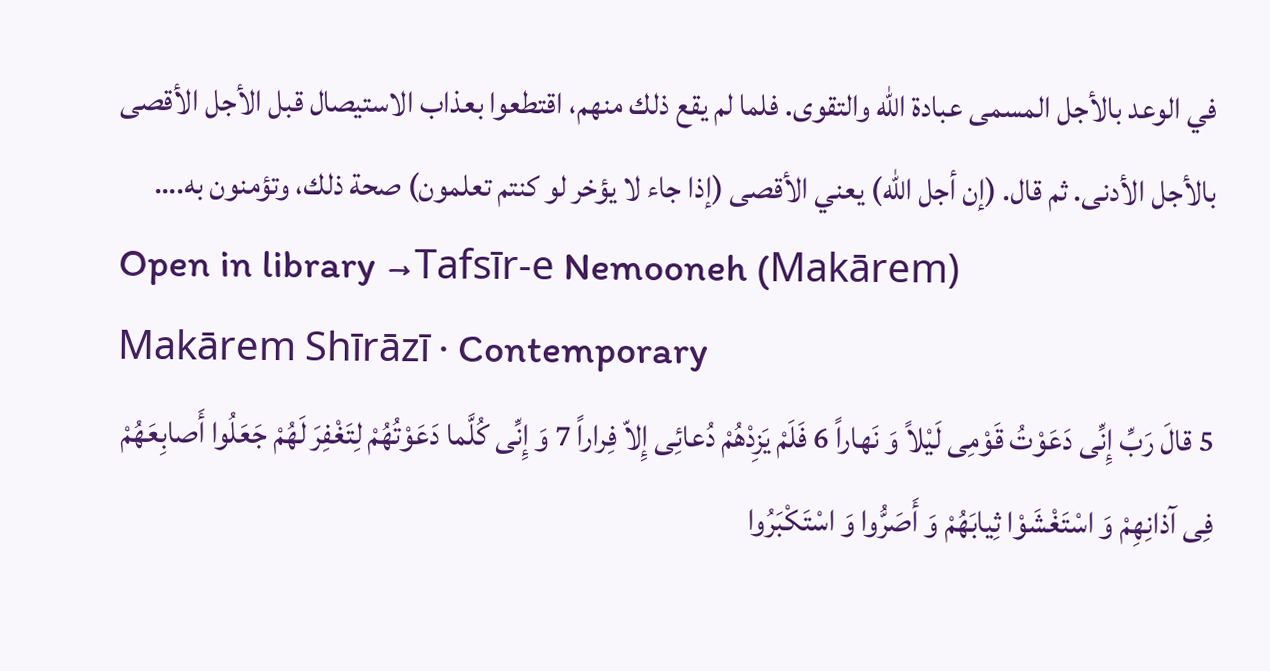في الوعد بالأجل المسمى عبادة الله والتقوى. فلما لم يقع ذلك منهم، اقتطعوا بعذاب الاستيصال قبل الأجل الأقصى بالأجل الأدنى. ثم قال. (إن أجل الله) يعني الأقصى (إذا جاء لا يؤخر لو كنتم تعلمون) صحة ذلك، وتؤمنون به.…
Open in library →Tafsīr-e Nemooneh (Makārem)
Makārem Shīrāzī · Contemporary
5 قالَ رَبِّ إِنِّی دَعَوْتُ قَوْمِی لَیْلاً وَ نَهاراً 6 فَلَمْ یَزِدْهُمْ دُعائِی إِلاّ فِراراً 7 وَ إِنِّی کُلَّما دَعَوْتُهُمْ لِتَغْفِرَ لَهُمْ جَعَلُوا أَصابِعَهُمْ فِی آذانِهِمْ وَ اسْتَغْشَوْا ثِیابَهُمْ وَ أَصَرُّوا وَ اسْتَکْبَرُوا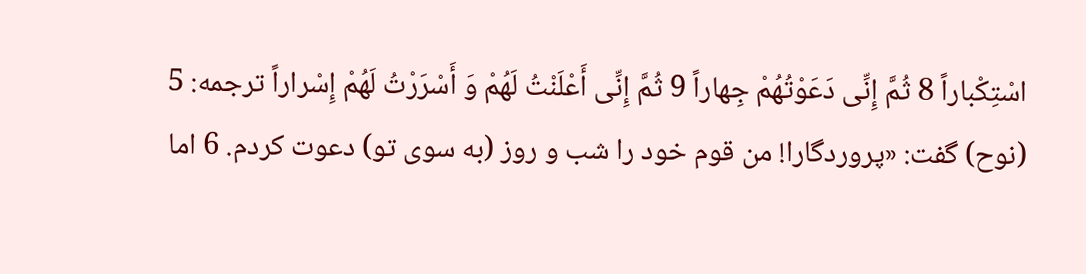اسْتِکْباراً 8 ثُمَّ إِنِّی دَعَوْتُهُمْ جِهاراً 9 ثُمَّ إِنِّی أَعْلَنْتُ لَهُمْ وَ أَسْرَرْتُ لَهُمْ إِسْراراً ترجمه: 5 (نوح) گفت: «پروردگارا! من قوم خود را شب و روز (به سوى تو) دعوت کردم. 6 اما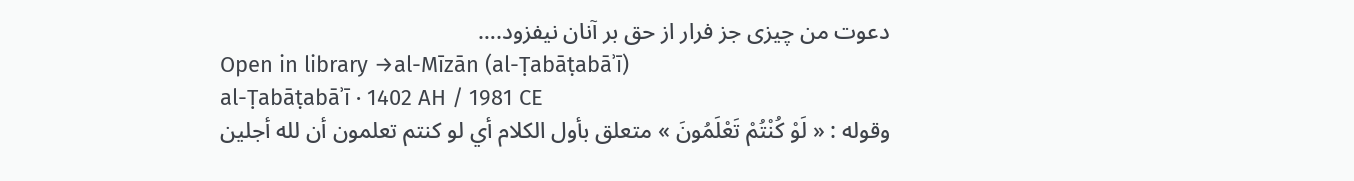دعوت من چیزى جز فرار از حق بر آنان نیفزود.…
Open in library →al-Mīzān (al-Ṭabāṭabāʾī)
al-Ṭabāṭabāʾī · 1402 AH / 1981 CE
وقوله : « لَوْ كُنْتُمْ تَعْلَمُونَ » متعلق بأول الكلام أي لو كنتم تعلمون أن لله أجلين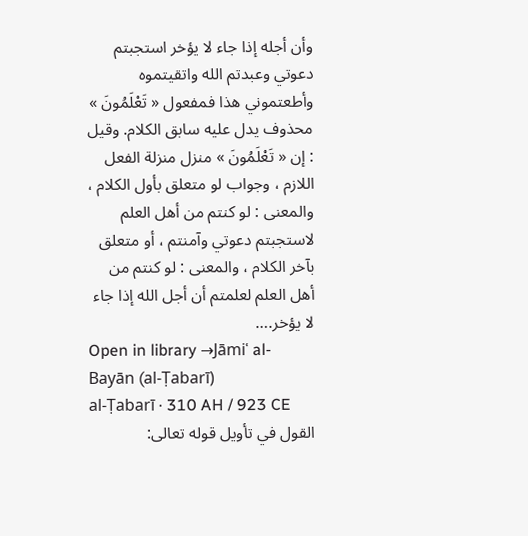وأن أجله إذا جاء لا يؤخر استجبتم دعوتي وعبدتم الله واتقيتموه وأطعتموني هذا فمفعول « تَعْلَمُونَ » محذوف يدل عليه سابق الكلام. وقيل : إن « تَعْلَمُونَ » منزل منزلة الفعل اللازم ، وجواب لو متعلق بأول الكلام ، والمعنى : لو كنتم من أهل العلم لاستجبتم دعوتي وآمنتم ، أو متعلق بآخر الكلام ، والمعنى : لو كنتم من أهل العلم لعلمتم أن أجل الله إذا جاء لا يؤخر.…
Open in library →Jāmiʿ al-Bayān (al-Ṭabarī)
al-Ṭabarī · 310 AH / 923 CE
القول في تأويل قوله تعالى: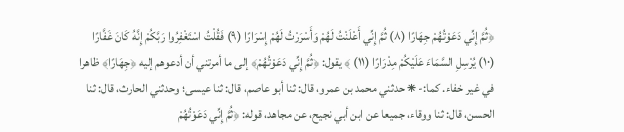﴿ثُمَّ إِنِّي دَعَوْتُهُمْ جِهَارًا (٨) ثُمَّ إِنِّي أَعْلَنْتُ لَهُمْ وَأَسْرَرْتُ لَهُمْ إِسْرَارًا (٩) فَقُلْتُ اسْتَغْفِرُوا رَبَّكُمْ إِنَّهُ كَانَ غَفَّارًا (١٠) يُرْسِلِ السَّمَاءَ عَلَيْكُمْ مِدْرَارًا (١١) ﴾ يقول: ﴿ثُمَّ إِنِّي دَعَوْتُهُمْ﴾ إلى ما أمرتني أن أدعوهم إليه ﴿جِهَارًا﴾ ظاهرا في غير خفاء. كما:- ⁕ حدثني محمد بن عمرو، قال: ثنا أبو عاصم، قال: ثنا عيسى؛ وحدثني الحارث، قال: ثنا الحسن، قال: ثنا ووقاء، جميعا عن ابن أبي نجيح، عن مجاهد، قوله: ﴿ثُمَّ إِنِّي دَعَوْتُهُمْ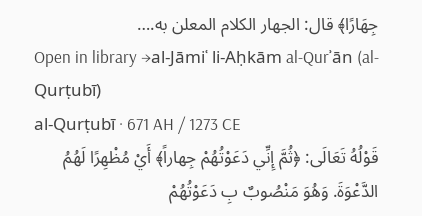جِهَارًا﴾ قال: الجهار الكلام المعلن به.…
Open in library →al-Jāmiʿ li-Aḥkām al-Qurʾān (al-Qurṭubī)
al-Qurṭubī · 671 AH / 1273 CE
قَوْلُهُ تَعَالَى: ﴿ثُمَّ إِنِّي دَعَوْتُهُمْ جِهاراً﴾ أَيْ مُظْهِرًا لَهُمُ الدَّعْوَةَ. وَهُوَ مَنْصُوبٌ بِ دَعَوْتُهُمْ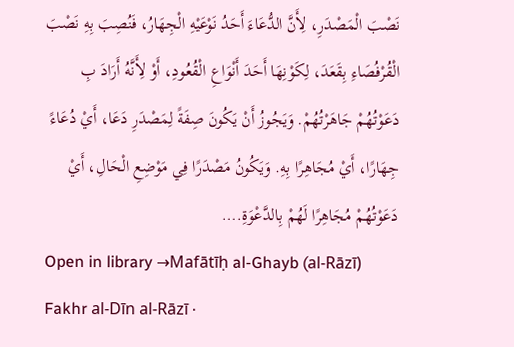نَصْبَ الْمَصْدَرِ، لِأَنَّ الدُّعَاءَ أَحَدُ نَوْعَيْهِ الْجِهَارُ، فَنُصِبَ بِهِ نَصْبَ الْقُرْفُصَاءِ بِقَعَدَ، لِكَوْنِهَا أَحَدَ أَنْوَاعِ الْقُعُودِ، أَوْ لِأَنَّهُ أَرَادَ بِ دَعَوْتُهُمْ جَاهَرْتُهُمْ. وَيَجُوزُ أَنْ يَكُونَ صِفَةً لِمَصْدَرِ دَعَا، أَيْ دُعَاءً جِهَارًا، أَيْ مُجَاهِرًا بِهِ. وَيَكُونُ مَصْدَرًا فِي مَوْضِعِ الْحَالِ، أَيْ دَعَوْتُهُمْ مُجَاهِرًا لَهُمْ بِالدَّعْوَةِ.…
Open in library →Mafātīḥ al-Ghayb (al-Rāzī)
Fakhr al-Dīn al-Rāzī ·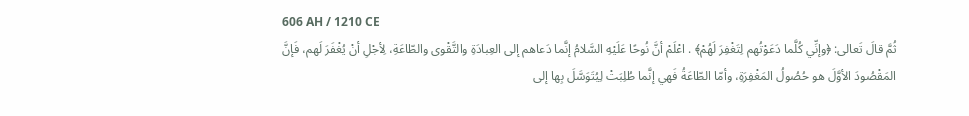606 AH / 1210 CE
ثُمَّ قالَ تَعالى: ﴿وإنِّي كُلَّما دَعَوْتُهم لِتَغْفِرَ لَهُمْ﴾ . اعْلَمْ أنَّ نُوحًا عَلَيْهِ السَّلامُ إنَّما دَعاهم إلى العِبادَةِ والتَّقْوى والطّاعَةِ، لِأجْلِ أنْ يُغْفَرَ لَهم، فَإنَّ المَقْصُودَ الأوَّلَ هو حُصُولُ المَغْفِرَةِ، وأمّا الطّاعَةُ فَهي إنَّما طُلِبَتْ لِيُتَوَسَّلَ بِها إلى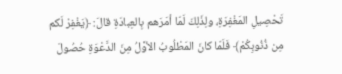تَحْصِيلِ المَغْفِرَةِ، ولِذَلِكَ لَمّا أمَرَهم بِالعِبادَةِ قالَ: ﴿يَغْفِرْ لَكم مِن ذُنُوبِكُمْ﴾ فَلَمّا كانَ المَطْلُوبُ الأوَّلُ مِنَ الدَّعْوَةِ حُصُولَ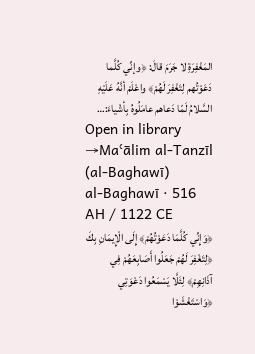المَغْفِرَةِ لا جَرَمَ قالَ: ﴿وإنِّي كُلَّما دَعَوْتُهم لِتَغْفِرَ لَهُمْ﴾ واعْلَمْ أنَّهُ عَلَيْهِ السَّلامُ لَمّا دَعاهم عامَلُوهُ بِأشْياءَ:…
Open in library →Maʿālim al-Tanzīl (al-Baghawī)
al-Baghawī · 516 AH / 1122 CE
﴿وَإِنِّي كُلَّمَا دَعَوْتُهُمْ﴾ إِلَى الْإِيمَانِ بِكَ ﴿لِتَغْفِرَ لَهُمْ جَعَلُوا أَصَابِعَهُمْ فِي آذَانِهِمْ﴾ لِئَلَّا يَسْمَعُوا دَعْوَتِي ﴿وَاسْتَغْشَوْا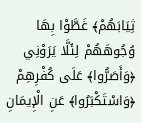ثِيَابَهُمْ﴾ غَطَّوْا بِهَا وُجُوهَهُمْ لِئَلَّا يَرَوْنِي ﴿وَأَصَرُّوا﴾ عَلَى كُفْرِهِمْ ﴿وَاسْتَكْبَرُوا﴾ عَنِ الْإِيمَانِ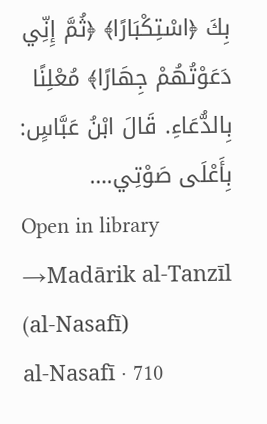بِكَ ﴿اسْتِكْبَارًا﴾ ﴿ثُمَّ إِنِّي دَعَوْتُهُمْ جِهَارًا﴾ مُعْلِنًا بِالدُّعَاءِ. قَالَ ابْنُ عَبَّاسٍ: بِأَعْلَى صَوْتِي.…
Open in library →Madārik al-Tanzīl (al-Nasafī)
al-Nasafī · 710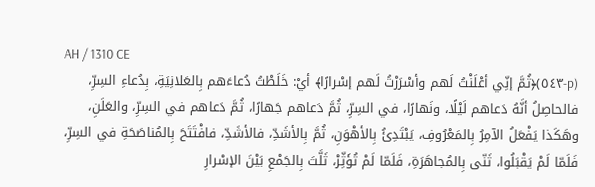AH / 1310 CE
(p-٥٤٣)﴿ثُمَّ إنِّي أعْلَنْتُ لَهم وأسْرَرْتُ لَهم إسْرارًا﴾ أيْ: خَلَطْتُ دُعاءَهم بِالعَلانِيَةِ، بِدُعاءِ السِرِّ، فالحاصِلُ أنَّهُ دَعاهم لَيْلًا، ونَهارًا، في السِرِّ، ثُمَّ دَعاهم جَهارًا، ثُمَّ دَعاهم في السِرِّ، والعَلَنِ، وهَكَذا يَفْعَلُ الآمِرُ بِالمَعْرُوفِ، يَبْتَدِئُ بِالأهْوَنِ، ثُمَّ بِالأشَدِّ، فالأشَدِّ، فافْتَتَحَ بِالمُناصَحَةِ في السِرِّ، فَلَمّا لَمْ يَقْبَلُوا، ثَنّى بِالمُجاهَرَةِ، فَلَمّا لَمْ تُؤَثِّرْ، ثَلَّتَ بِالجَمْعِ بَيْنَ الإسْرارِ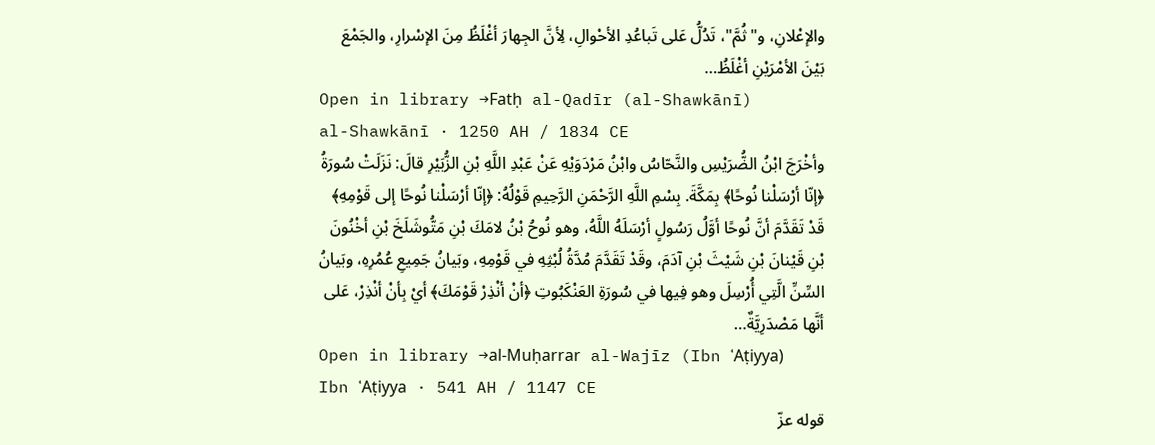والإعْلانِ، و"ثُمَّ"، تَدُلُّ عَلى تَباعُدِ الأحْوالِ، لِأنَّ الجِهارَ أغْلَظُ مِنَ الإسْرارِ، والجَمْعَ بَيْنَ الأمْرَيْنِ أغْلَظُ…
Open in library →Fatḥ al-Qadīr (al-Shawkānī)
al-Shawkānī · 1250 AH / 1834 CE
وأخْرَجَ ابْنُ الضُّرَيْسِ والنَّحّاسُ وابْنُ مَرْدَوَيْهِ عَنْ عَبْدِ اللَّهِ بْنِ الزُّبَيْرِ قالَ: نَزَلَتْ سُورَةُ ﴿إنّا أرْسَلْنا نُوحًا﴾ بِمَكَّةَ. بِسْمِ اللَّهِ الرَّحْمَنِ الرَّحِيمِ قَوْلُهُ: ﴿إنّا أرْسَلْنا نُوحًا إلى قَوْمِهِ﴾ قَدْ تَقَدَّمَ أنَّ نُوحًا أوَّلُ رَسُولٍ أرْسَلَهُ اللَّهُ، وهو نُوحُ بْنُ لامَكَ بْنِ مَتُّوشَلَخَ بْنِ أخْنُونَ بْنِ قَيْنانَ بْنِ شَيْثَ بْنِ آدَمَ، وقَدْ تَقَدَّمَ مُدَّةُ لُبْثِهِ في قَوْمِهِ، وبَيانُ جَمِيعِ عُمُرِهِ، وبَيانُ السِّنِّ الَّتِي أُرْسِلَ وهو فِيها في سُورَةِ العَنْكَبُوتِ ﴿أنْ أنْذِرْ قَوْمَكَ﴾ أيْ بِأنْ أنْذِرْ، عَلى أنَّها مَصْدَرِيَّةٌ…
Open in library →al-Muḥarrar al-Wajīz (Ibn ʿAṭiyya)
Ibn ʿAṭiyya · 541 AH / 1147 CE
قوله عزّ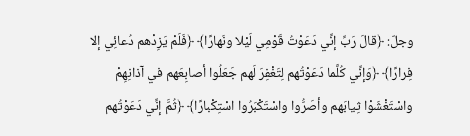وجلّ: ﴿قالَ رَبِّ إنِّي دَعَوْتُ قَوْمِي لَيْلا ونَهارًا﴾ ﴿فَلَمْ يَزِدْهم دُعائِي إلا فِرارًا﴾ ﴿وَإنِّي كُلَّما دَعَوْتُهم لِتَغْفِرَ لَهم جَعَلُوا أصابِعَهم في آذانِهِمْ واسْتَغْشَوْا ثِيابَهم وأصَرُّوا واسْتَكْبَرُوا اسْتِكْبارًا﴾ ﴿ثُمَّ إنِّي دَعَوْتُهم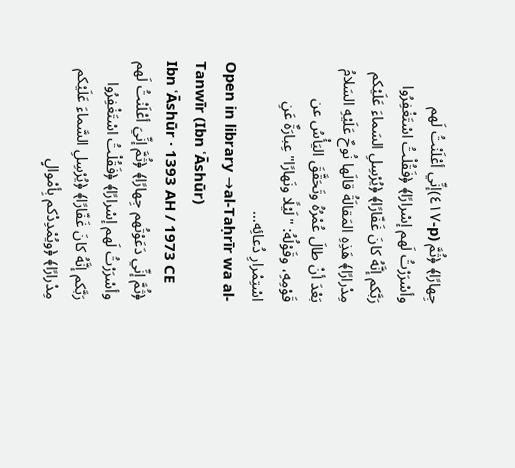جِهارًا﴾ ﴿ثُمَّ (p-٤١٧)إنِّي أعْلَنْتُ لَهم وأسْرَرْتُ لَهم إسْرارًا﴾ ﴿فَقُلْتُ اسْتَغْفِرُوا رَبَّكم إنَّهُ كانَ غَفّارًا﴾ ﴿يُرْسِلِ السَماءَ عَلَيْكم مِدْرارًا﴾ هَذِهِ المَقالَةُ قالَها نُوحٌ عَلَيْهِ السَلامُ بَعْدَ أنْ طالَ عُمْرُهُ وتَحَقَّقَ اليَأْسُ عن قَوْمِهِ، وقَوْلُهُ: "لَيْلًا ونَهارًا" عِبارَةٌ عَنِ اسْتِمْرارِ دُعائِه…
Open in library →al-Taḥrīr wa al-Tanwīr (Ibn ʿĀshūr)
Ibn ʿĀshūr · 1393 AH / 1973 CE
﴿ثُمَّ إنِّي دَعَوْتُهم جِهارًا﴾ ﴿ثُمَّ إنِّيَ أعْلَنْتُ لَهم وأسْرَرْتُ لَهم إسْرارًا﴾ ﴿فَقُلْتُ اسْتَغْفِرُوا رَبَّكم إنَّهُ كانَ غَفّارًا﴾ ﴿يُرْسِلِ السَّماءَ عَلَيْكم مِدْرارًا﴾ ﴿ويُمْدِدْكم بِأمْوالٍ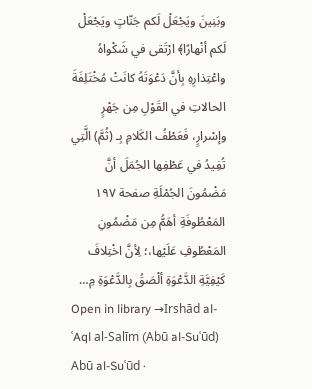وبَنِينَ ويَجْعَلْ لَكم جَنّاتٍ ويَجْعَلْ لَكم أنْهارًا﴾ ارْتَقى في شَكْواهُ واعْتِذارِهِ بِأنَّ دَعْوَتَهُ كانَتْ مُخْتَلِفَةَ الحالاتِ في القَوْلِ مِن جَهْرٍ وإسْرارٍ، فَعَطْفُ الكَلامِ بِـ (ثُمَّ) الَّتِي تُفِيدُ في عَطْفِها الجُمَلَ أنَّ مَضْمُونَ الجُمْلَةِ صفحة ١٩٧ المَعْطُوفَةِ أهَمُّ مِن مَضْمُونِ المَعْطُوفِ عَلَيْها،؛ لِأنَّ اخْتِلافَ كَيْفِيَّةِ الدَّعْوَةِ ألْصَقُ بِالدَّعْوَةِ مِ…
Open in library →Irshād al-ʿAql al-Salīm (Abū al-Suʿūd)
Abū al-Suʿūd ·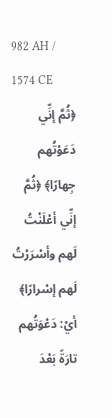982 AH / 1574 CE
﴿ثُمَّ إنِّي دَعَوْتُهم جِهارًا﴾ ﴿ثُمَّ إنِّي أعْلَنْتُ لَهم وأسْرَرْتُ لَهم إسْرارًا﴾ أيْ: دَعْوَتُهم تارَةً بَعْدَ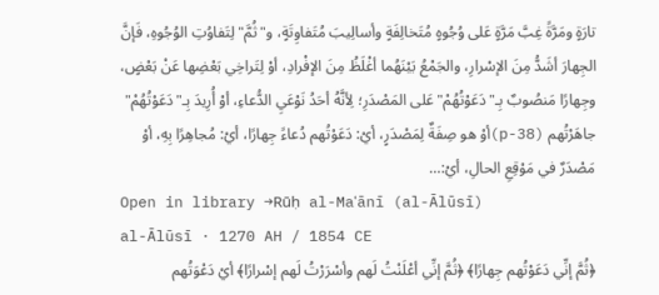تارَةٍ ومَرَّةً غِبَّ مَرَّةٍ عَلى وُجُوهٍ مُتَخالِفَةٍ وأسالِيبَ مُتَفاوِتَةٍ، و"ثُمَّ" لِتَفاوُتِ الوُجُوهِ، فَإنَّ الجِهارَ أشَدُّ مِنَ الإسْرارِ، والجَمْعُ بَيْنَهُما أغْلَظُ مِنَ الإفْرادِ، أوْ لِتَراخِي بَعْضِها عَنْ بَعْضٍ، وجِهارًا مَنصُوبٌ بِـ"دَعَوْتُهُمْ" عَلى المَصْدَرِ؛ لِأنَّهُ أحَدُ نَوْعَيِ الدُّعاءِ، أوْ أُرِيدَ بِـ"دَعَوْتُهُمْ" جاهَرْتُهم (p-38)أوْ هو صِفَةٌ لِمَصْدَرٍ، أيْ: دَعَوْتُهم دُعاءً جِهارًا، أيْ: مُجاهِرًا بِهِ، أوْ مَصْدَرٌ في مَوْقِعِ الحالِ، أيْ:…
Open in library →Rūḥ al-Maʿānī (al-Ālūsī)
al-Ālūsī · 1270 AH / 1854 CE
﴿ثُمَّ إنِّي دَعَوْتُهم جِهارًا﴾ ﴿ثُمَّ إنِّي أعْلَنْتُ لَهم وأسْرَرْتُ لَهم إسْرارًا﴾ أيْ دَعْوَتُهم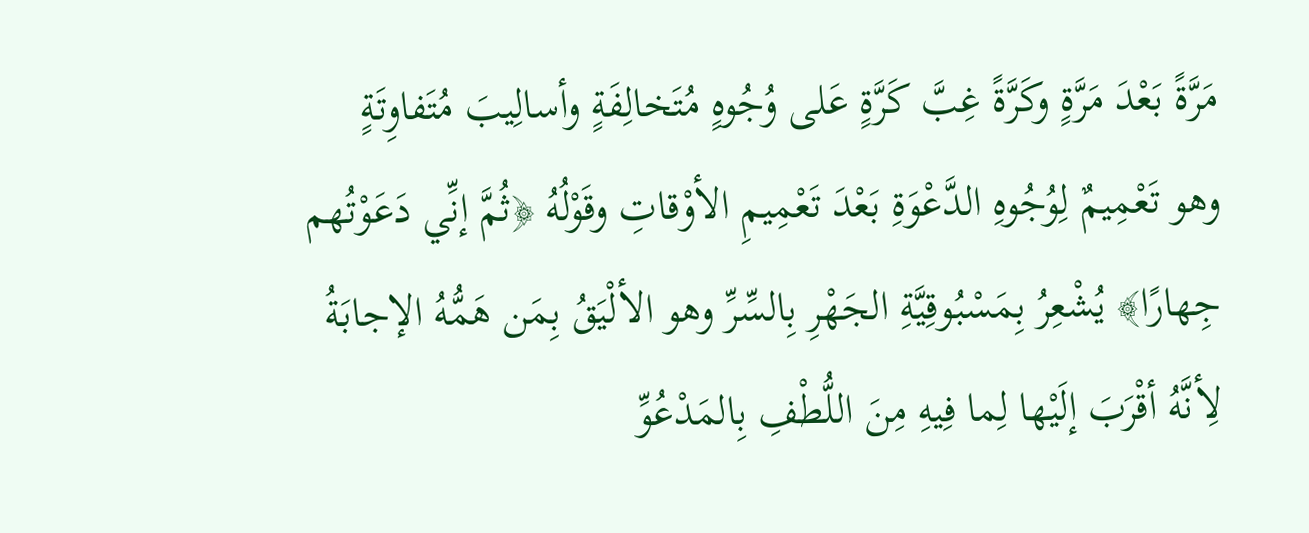مَرَّةً بَعْدَ مَرَّةٍ وكَرَّةً غِبَّ كَرَّةٍ عَلى وُجُوهٍ مُتَخالِفَةٍ وأسالِيبَ مُتَفاوِتَةٍ وهو تَعْمِيمٌ لِوُجُوهِ الدَّعْوَةِ بَعْدَ تَعْمِيمِ الأوْقاتِ وقَوْلُهُ ﴿ثُمَّ إنِّي دَعَوْتُهم جِهارًا﴾ يُشْعِرُ بِمَسْبُوقِيَّةِ الجَهْرِ بِالسِّرِّ وهو الألْيَقُ بِمَن هَمُّهُ الإجابَةُ لِأنَّهُ أقْرَبَ إلَيْها لِما فِيهِ مِنَ اللُّطْفِ بِالمَدْعُوِّ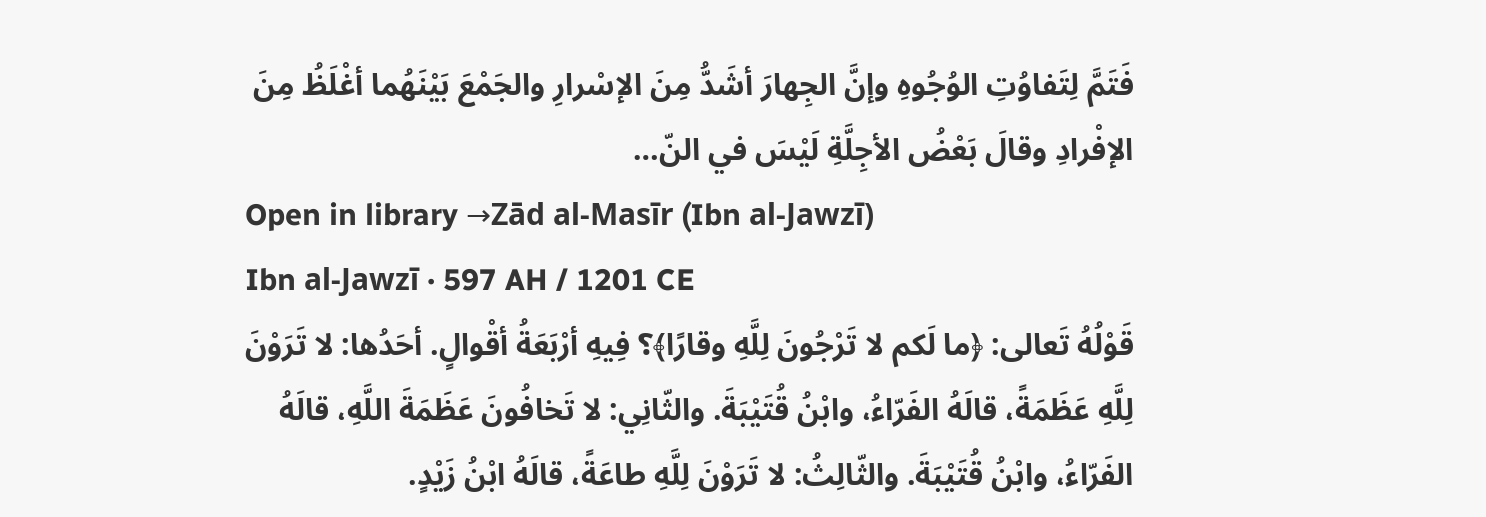فَتَمَّ لِتَفاوُتِ الوُجُوهِ وإنَّ الجِهارَ أشَدُّ مِنَ الإسْرارِ والجَمْعَ بَيْنَهُما أغْلَظُ مِنَ الإفْرادِ وقالَ بَعْضُ الأجِلَّةِ لَيْسَ في النّ…
Open in library →Zād al-Masīr (Ibn al-Jawzī)
Ibn al-Jawzī · 597 AH / 1201 CE
قَوْلُهُ تَعالى: ﴿ما لَكم لا تَرْجُونَ لِلَّهِ وقارًا﴾؟ فِيهِ أرْبَعَةُ أقْوالٍ. أحَدُها: لا تَرَوْنَ لِلَّهِ عَظَمَةً، قالَهُ الفَرّاءُ، وابْنُ قُتَيْبَةَ. والثّانِي: لا تَخافُونَ عَظَمَةَ اللَّهِ، قالَهُ الفَرّاءُ، وابْنُ قُتَيْبَةَ. والثّالِثُ: لا تَرَوْنَ لِلَّهِ طاعَةً، قالَهُ ابْنُ زَيْدٍ.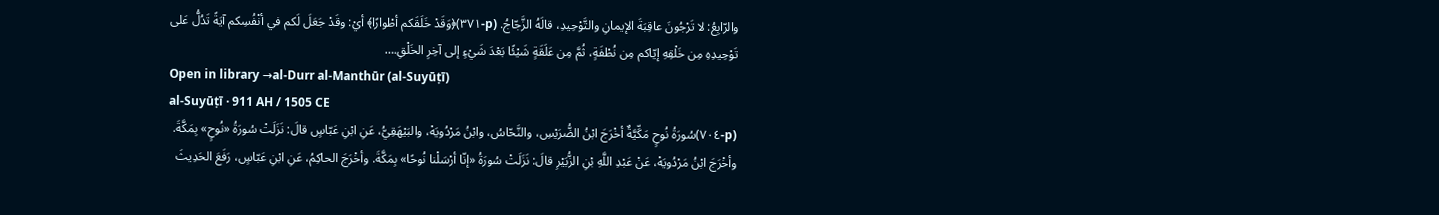والرّابِعُ: لا تَرْجُونَ عاقِبَةَ الإيمانِ والتَّوْحِيدِ، قالَهُ الزَّجّاجُ. (p-٣٧١)﴿وَقَدْ خَلَقَكم أطْوارًا﴾ أيْ: وقَدْ جَعَلَ لَكم في أنْفُسِكم آيَةً تَدُلُّ عَلى تَوْحِيدِهِ مِن خَلْقِهِ إيّاكم مِن نُطْفَةٍ، ثُمَّ مِن عَلَقَةٍ شَيْئًا بَعْدَ شَيْءٍ إلى آخِرِ الخَلْقِ.…
Open in library →al-Durr al-Manthūr (al-Suyūṭī)
al-Suyūṭī · 911 AH / 1505 CE
(p-٧٠٤)سُورَةُ نُوحٍ مَكِّيَّةٌ أخْرَجَ ابْنُ الضُّرَيْسِ، والنَّحّاسُ، وابْنُ مَرْدُويَهْ، والبَيْهَقِيُّ، عَنِ ابْنِ عَبّاسٍ قالَ: نَزَلَتْ سُورَةُ «نُوحٍ» بِمَكَّةَ. وأخْرَجَ ابْنُ مَرْدُويَهْ، عَنْ عَبْدِ اللَّهِ بْنِ الزُّبَيْرِ قالَ: نَزَلَتْ سُورَةُ «إنّا أرْسَلْنا نُوحًا» بِمَكَّةَ. وأخْرَجَ الحاكِمُ، عَنِ ابْنِ عَبّاسٍ، رَفَعَ الحَدِيثَ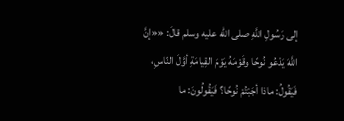إلى رَسُولِ اللَّهِ صلى الله عليه وسلم قالَ: ««إنَّ اللَّهَ يَدْعُو نُوحًا وقَوْمَهُ يَوْمَ القِيامَةِ أوَّلَ النّاسِ، فَيَقُولُ: ماذا أجَبْتُمْ نُوحًا؟ فَيَقُولُونَ: ما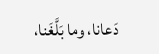دَعانا، وما بَلَّغَنا،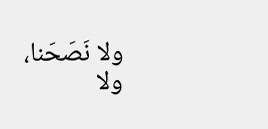ولا نَصَحَنا، ولا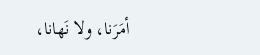أمَرَنا، ولا نَهانا،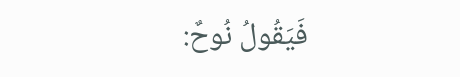فَيَقُولُ نُوحٌ: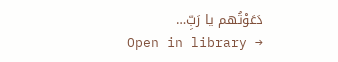دَعَوْتُهم يا رَبِّ…
Open in library →